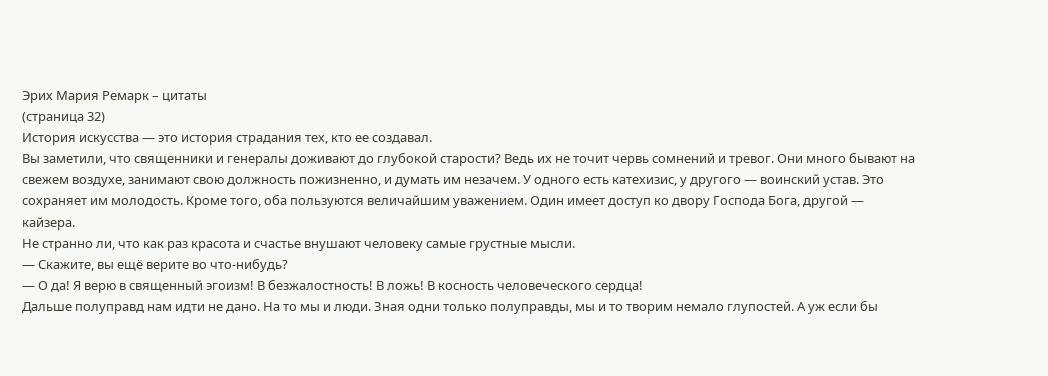Эрих Мария Ремарк – цитаты
(страница 32)
История искусства — это история страдания тех, кто ее создавал.
Вы заметили, что священники и генералы доживают до глубокой старости? Ведь их не точит червь сомнений и тревог. Они много бывают на свежем воздухе, занимают свою должность пожизненно, и думать им незачем. У одного есть катехизис, у другого — воинский устав. Это сохраняет им молодость. Кроме того, оба пользуются величайшим уважением. Один имеет доступ ко двору Господа Бога, другой — кайзера.
Не странно ли, что как раз красота и счастье внушают человеку самые грустные мысли.
— Скажите, вы ещё верите во что-нибудь?
— О да! Я верю в священный эгоизм! В безжалостность! В ложь! В косность человеческого сердца!
Дальше полуправд нам идти не дано. На то мы и люди. Зная одни только полуправды, мы и то творим немало глупостей. А уж если бы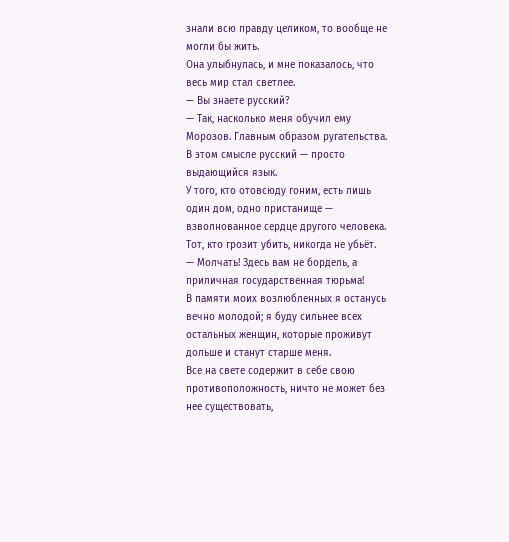знали всю правду целиком, то вообще не могли бы жить.
Она улыбнулась, и мне показалось, что весь мир стал светлее.
— Вы знаете русский?
— Так, насколько меня обучил ему Морозов. Главным образом ругательства. В этом смысле русский — просто выдающийся язык.
У того, кто отовсюду гоним, есть лишь один дом, одно пристанище — взволнованное сердце другого человека.
Тот, кто грозит убить, никогда не убьёт.
— Молчать! Здесь вам не бордель, а приличная государственная тюрьма!
В памяти моих возлюбленных я останусь вечно молодой; я буду сильнее всех остальных женщин, которые проживут дольше и станут старше меня.
Все на свете содержит в себе свою противоположность, ничто не может без нее существовать,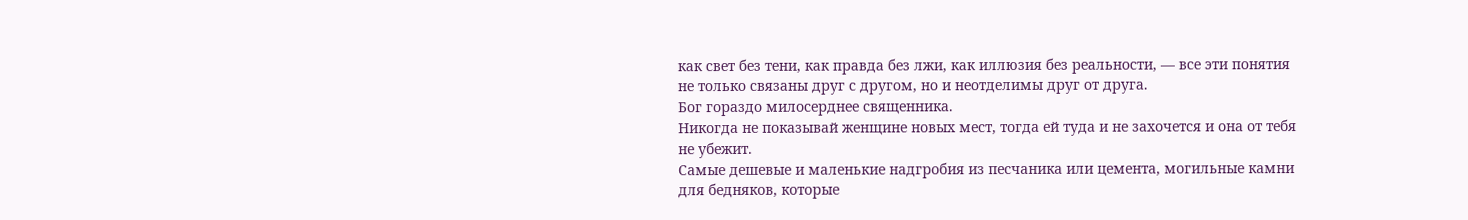как свет без тени, как правда без лжи, как иллюзия без реальности, — все эти понятия не только связаны друг с другом, но и неотделимы друг от друга.
Бог гораздо милосерднее священника.
Никогда не показывай женщине новых мест, тогда ей туда и не захочется и она от тебя не убежит.
Самые дешевые и маленькие надгробия из песчаника или цемента, могильные камни для бедняков, которые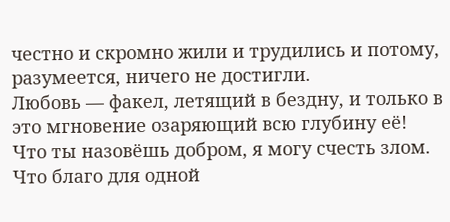честно и скромно жили и трудились и потому, разумеется, ничего не достигли.
Любовь — факел, летящий в бездну, и только в это мгновение озаряющий всю глубину её!
Что ты назовёшь добром, я могу счесть злом. Что благо для одной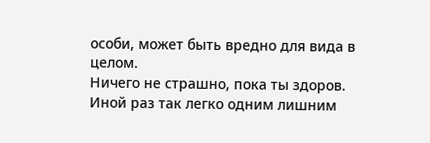особи, может быть вредно для вида в целом.
Ничего не страшно, пока ты здоров.
Иной раз так легко одним лишним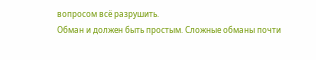вопросом всё разрушить.
Обман и должен быть простым. Сложные обманы почти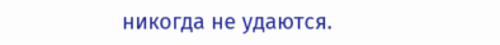никогда не удаются.